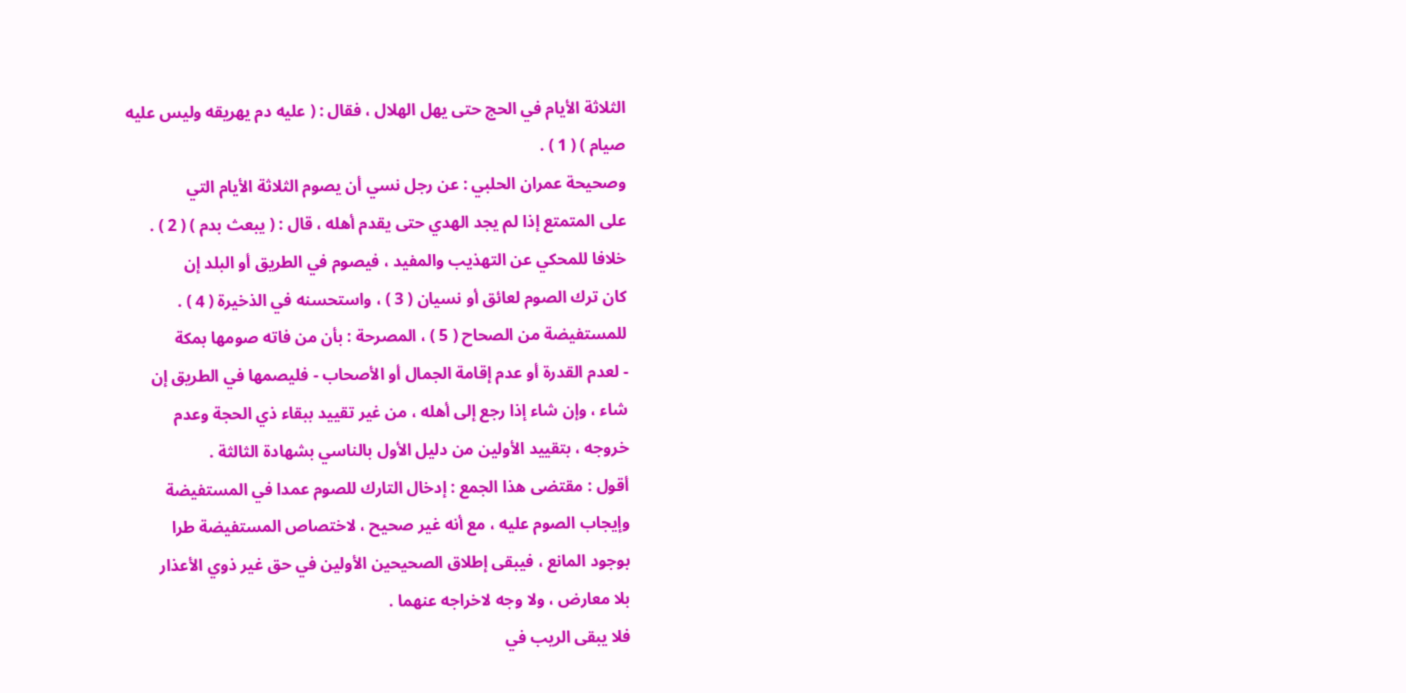الثلاثة الأيام في الحج حتى يهل الهلال ، فقال : ( عليه دم يهريقه وليس عليه
صيام ) ( 1 ) .
وصحيحة عمران الحلبي : عن رجل نسي أن يصوم الثلاثة الأيام التي
على المتمتع إذا لم يجد الهدي حتى يقدم أهله ، قال : ( يبعث بدم ) ( 2 ) .
خلافا للمحكي عن التهذيب والمفيد ، فيصوم في الطريق أو البلد إن
كان ترك الصوم لعائق أو نسيان ( 3 ) ، واستحسنه في الذخيرة ( 4 ) .
للمستفيضة من الصحاح ( 5 ) ، المصرحة : بأن من فاته صومها بمكة
- لعدم القدرة أو عدم إقامة الجمال أو الأصحاب - فليصمها في الطريق إن
شاء ، وإن شاء إذا رجع إلى أهله ، من غير تقييد ببقاء ذي الحجة وعدم
خروجه ، بتقييد الأولين من دليل الأول بالناسي بشهادة الثالثة .
أقول : مقتضى هذا الجمع : إدخال التارك للصوم عمدا في المستفيضة
وإيجاب الصوم عليه ، مع أنه غير صحيح ، لاختصاص المستفيضة طرا
بوجود المانع ، فيبقى إطلاق الصحيحين الأولين في حق غير ذوي الأعذار
بلا معارض ، ولا وجه لاخراجه عنهما .
فلا يبقى الريب في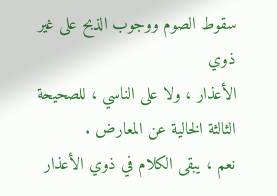سقوط الصوم ووجوب الذبح على غير ذوي
الأعذار ، ولا على الناسي ، للصحيحة الثالثة الخالية عن المعارض .
نعم ، يبقى الكلام في ذوي الأعذار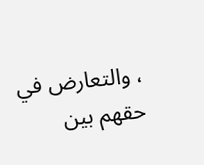، والتعارض في حقهم بين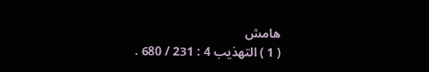هامش
( 1 ) التهذيب 4 : 231 / 680 .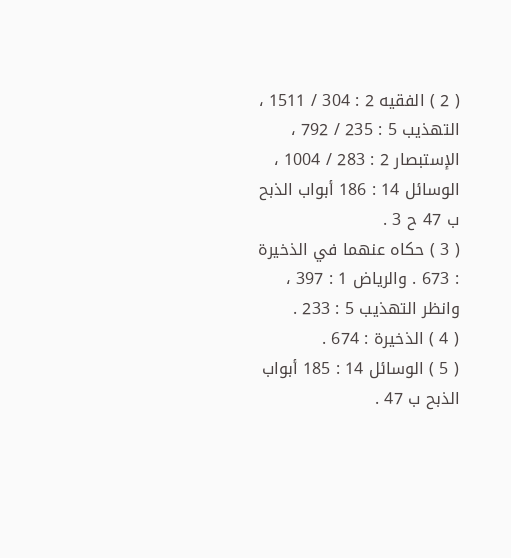( 2 ) الفقيه 2 : 304 / 1511 ، التهذيب 5 : 235 / 792 ، الإستبصار 2 : 283 / 1004 ،
الوسائل 14 : 186 أبواب الذبح ب 47 ح 3 .
( 3 ) حكاه عنهما في الذخيرة : 673 . والرياض 1 : 397 ، وانظر التهذيب 5 : 233 .
( 4 ) الذخيرة : 674 .
( 5 ) الوسائل 14 : 185 أبواب الذبح ب 47 .